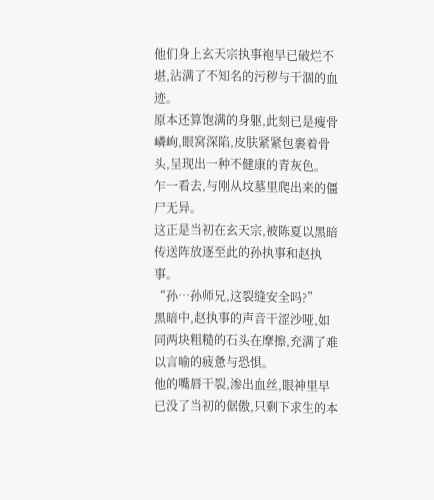他们身上玄天宗执事袍早已破烂不堪,沾满了不知名的污秽与干涸的血迹。
原本还算饱满的身躯,此刻已是瘦骨嶙峋,眼窝深陷,皮肤紧紧包裹着骨头,呈现出一种不健康的青灰色。
乍一看去,与刚从坟墓里爬出来的僵尸无异。
这正是当初在玄天宗,被陈夏以黑暗传送阵放逐至此的孙执事和赵执事。
“孙…孙师兄,这裂缝安全吗?”
黑暗中,赵执事的声音干涩沙哑,如同两块粗糙的石头在摩擦,充满了难以言喻的疲惫与恐惧。
他的嘴唇干裂,渗出血丝,眼神里早已没了当初的倨傲,只剩下求生的本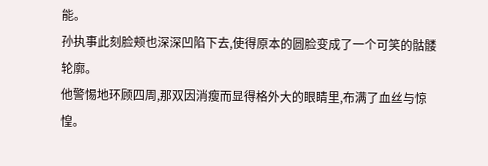能。
孙执事此刻脸颊也深深凹陷下去,使得原本的圆脸变成了一个可笑的骷髅轮廓。
他警惕地环顾四周,那双因消瘦而显得格外大的眼睛里,布满了血丝与惊惶。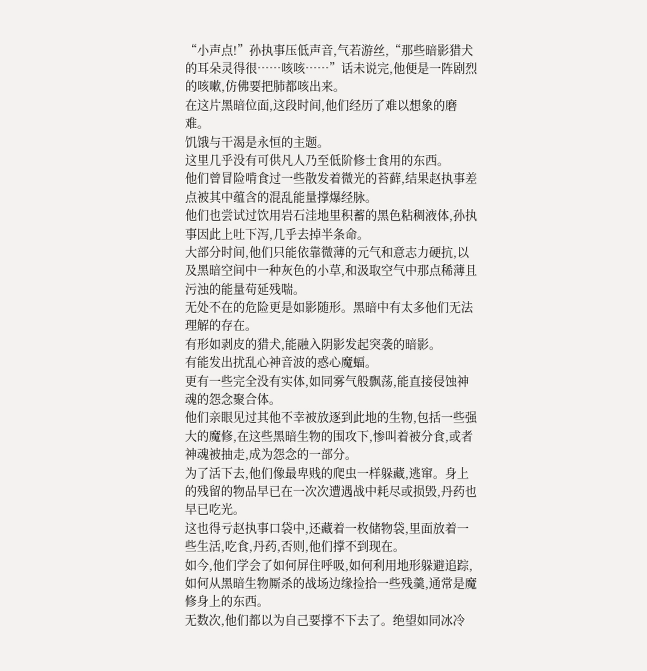“小声点!”孙执事压低声音,气若游丝,“那些暗影猎犬的耳朵灵得很……咳咳……”话未说完,他便是一阵剧烈的咳嗽,仿佛要把肺都咳出来。
在这片黑暗位面,这段时间,他们经历了难以想象的磨难。
饥饿与干渴是永恒的主题。
这里几乎没有可供凡人乃至低阶修士食用的东西。
他们曾冒险啃食过一些散发着微光的苔藓,结果赵执事差点被其中蕴含的混乱能量撑爆经脉。
他们也尝试过饮用岩石洼地里积蓄的黑色粘稠液体,孙执事因此上吐下泻,几乎去掉半条命。
大部分时间,他们只能依靠微薄的元气和意志力硬抗,以及黑暗空间中一种灰色的小草,和汲取空气中那点稀薄且污浊的能量苟延残喘。
无处不在的危险更是如影随形。黑暗中有太多他们无法理解的存在。
有形如剥皮的猎犬,能融入阴影发起突袭的暗影。
有能发出扰乱心神音波的惑心魔蝠。
更有一些完全没有实体,如同雾气般飘荡,能直接侵蚀神魂的怨念聚合体。
他们亲眼见过其他不幸被放逐到此地的生物,包括一些强大的魔修,在这些黑暗生物的围攻下,惨叫着被分食,或者神魂被抽走,成为怨念的一部分。
为了活下去,他们像最卑贱的爬虫一样躲藏,逃窜。身上的残留的物品早已在一次次遭遇战中耗尽或损毁,丹药也早已吃光。
这也得亏赵执事口袋中,还藏着一枚储物袋,里面放着一些生活,吃食,丹药,否则,他们撑不到现在。
如今,他们学会了如何屏住呼吸,如何利用地形躲避追踪,如何从黑暗生物厮杀的战场边缘捡拾一些残羹,通常是魔修身上的东西。
无数次,他们都以为自己要撑不下去了。绝望如同冰冷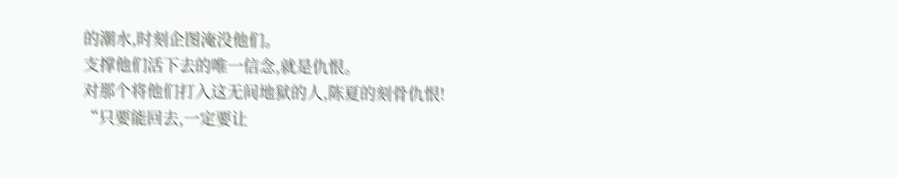的潮水,时刻企图淹没他们。
支撑他们活下去的唯一信念,就是仇恨。
对那个将他们打入这无间地狱的人,陈夏的刻骨仇恨!
“只要能回去,一定要让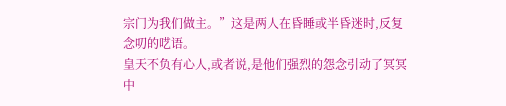宗门为我们做主。”这是两人在昏睡或半昏迷时,反复念叨的呓语。
皇天不负有心人,或者说,是他们强烈的怨念引动了冥冥中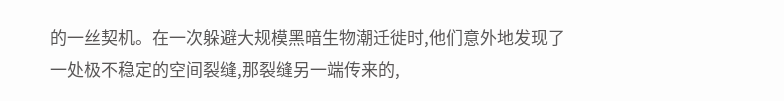的一丝契机。在一次躲避大规模黑暗生物潮迁徙时,他们意外地发现了一处极不稳定的空间裂缝,那裂缝另一端传来的,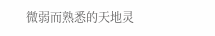微弱而熟悉的天地灵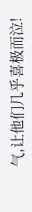气,让他们几乎喜极而泣!